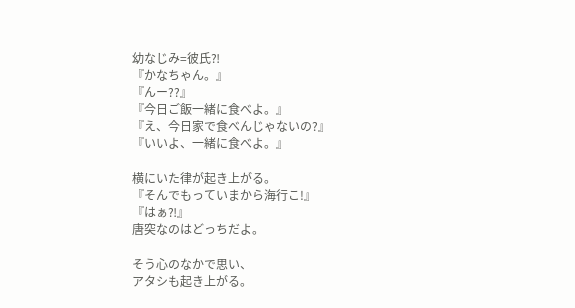幼なじみ=彼氏⁈
『かなちゃん。』
『んー??』
『今日ご飯一緒に食べよ。』
『え、今日家で食べんじゃないの?』
『いいよ、一緒に食べよ。』

横にいた律が起き上がる。
『そんでもっていまから海行こ!』
『はぁ⁈』
唐突なのはどっちだよ。

そう心のなかで思い、
アタシも起き上がる。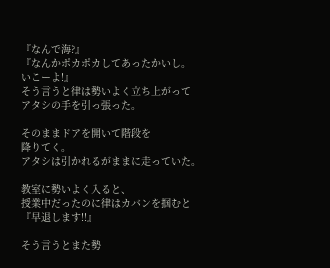『なんで海?』
『なんかポカポカしてあったかいし。
いこーよ!』
そう言うと律は勢いよく立ち上がって
アタシの手を引っ張った。

そのままドアを開いて階段を
降りてく。
アタシは引かれるがままに走っていた。

教室に勢いよく入ると、
授業中だったのに律はカバンを掴むと
『早退します!!』

そう言うとまた勢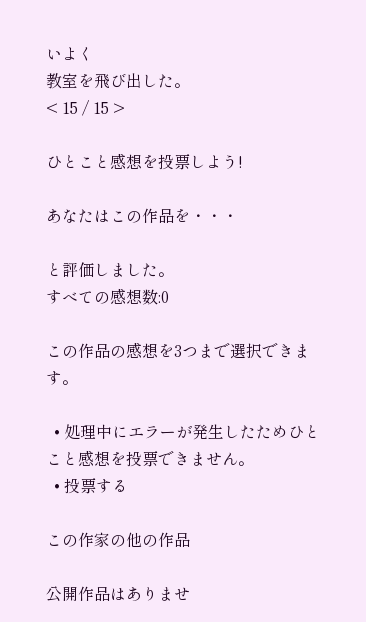いよく
教室を飛び出した。
< 15 / 15 >

ひとこと感想を投票しよう!

あなたはこの作品を・・・

と評価しました。
すべての感想数:0

この作品の感想を3つまで選択できます。

  • 処理中にエラーが発生したためひとこと感想を投票できません。
  • 投票する

この作家の他の作品

公開作品はありませ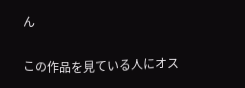ん

この作品を見ている人にオス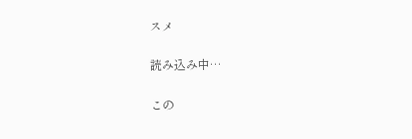スメ

読み込み中…

この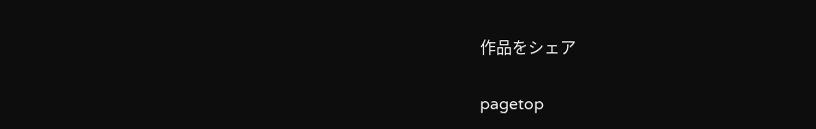作品をシェア

pagetop